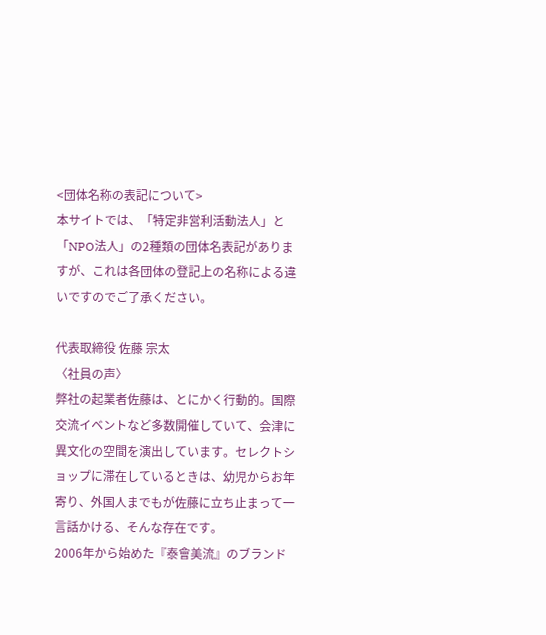<団体名称の表記について>
本サイトでは、「特定非営利活動法人」と「NPO法人」の2種類の団体名表記がありますが、これは各団体の登記上の名称による違いですのでご了承ください。

代表取締役 佐藤 宗太
〈社員の声〉
弊社の起業者佐藤は、とにかく行動的。国際交流イベントなど多数開催していて、会津に異文化の空間を演出しています。セレクトショップに滞在しているときは、幼児からお年寄り、外国人までもが佐藤に立ち止まって一言話かける、そんな存在です。
2006年から始めた『泰會美流』のブランド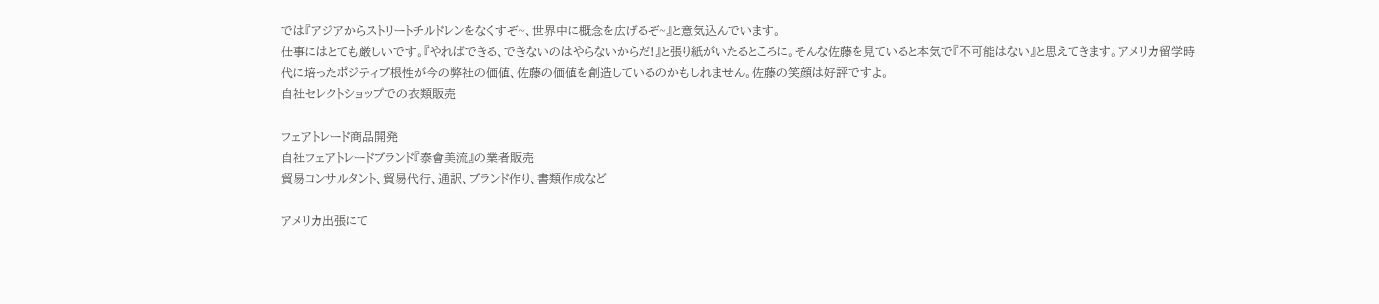では『アジアからストリートチルドレンをなくすぞ~、世界中に概念を広げるぞ~』と意気込んでいます。
仕事にはとても厳しいです。『やればできる、できないのはやらないからだ!』と張り紙がいたるところに。そんな佐藤を見ていると本気で『不可能はない』と思えてきます。アメリカ留学時代に培ったポジティブ根性が今の弊社の価値、佐藤の価値を創造しているのかもしれません。佐藤の笑顔は好評ですよ。
自社セレクトショップでの衣類販売

フェアトレード商品開発
自社フェアトレードブランド『泰會美流』の業者販売
貿易コンサルタント、貿易代行、通訳、ブランド作り、書類作成など

アメリカ出張にて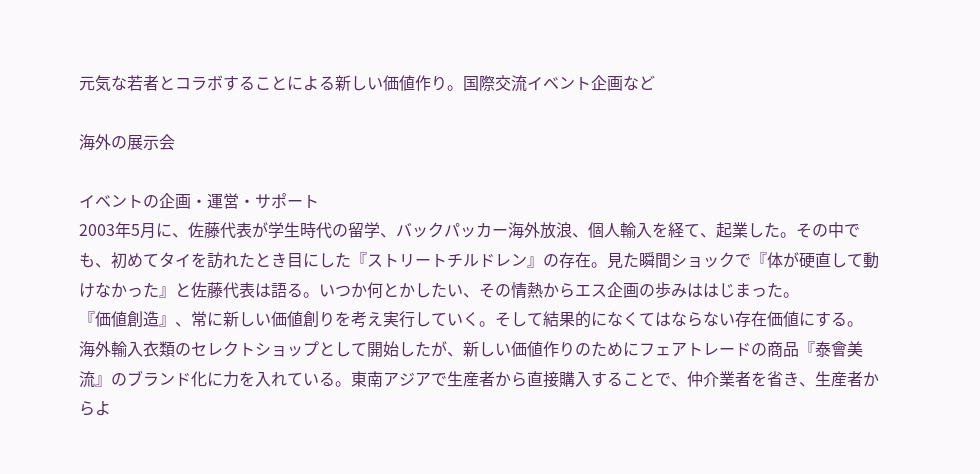元気な若者とコラボすることによる新しい価値作り。国際交流イベント企画など

海外の展示会

イベントの企画・運営・サポート
2003年5月に、佐藤代表が学生時代の留学、バックパッカー海外放浪、個人輸入を経て、起業した。その中でも、初めてタイを訪れたとき目にした『ストリートチルドレン』の存在。見た瞬間ショックで『体が硬直して動けなかった』と佐藤代表は語る。いつか何とかしたい、その情熱からエス企画の歩みははじまった。
『価値創造』、常に新しい価値創りを考え実行していく。そして結果的になくてはならない存在価値にする。
海外輸入衣類のセレクトショップとして開始したが、新しい価値作りのためにフェアトレードの商品『泰會美流』のブランド化に力を入れている。東南アジアで生産者から直接購入することで、仲介業者を省き、生産者からよ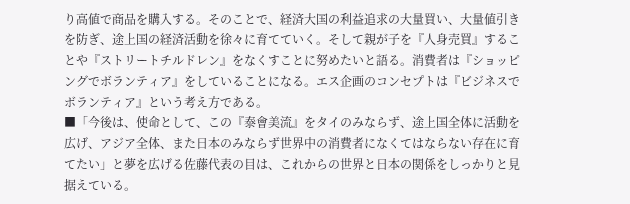り高値で商品を購入する。そのことで、経済大国の利益追求の大量買い、大量値引きを防ぎ、途上国の経済活動を徐々に育てていく。そして親が子を『人身売買』することや『ストリートチルドレン』をなくすことに努めたいと語る。消費者は『ショッピングでボランティア』をしていることになる。エス企画のコンセプトは『ビジネスでボランティア』という考え方である。
■「今後は、使命として、この『泰會美流』をタイのみならず、途上国全体に活動を広げ、アジア全体、また日本のみならず世界中の消費者になくてはならない存在に育てたい」と夢を広げる佐藤代表の目は、これからの世界と日本の関係をしっかりと見据えている。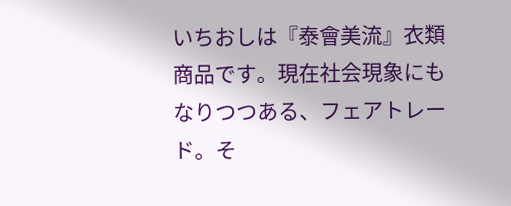いちおしは『泰會美流』衣類商品です。現在社会現象にもなりつつある、フェアトレード。そ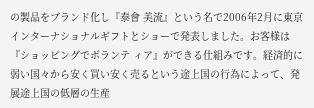の製品をブランド化し『泰會 美流』という名で2006年2月に東京インターナショナルギフトとショーで発表しました。お客様は『ショッピングでボランテ ィア』ができる仕組みです。経済的に弱い国々から安く買い安く売るという途上国の行為によって、発展途上国の低層の生産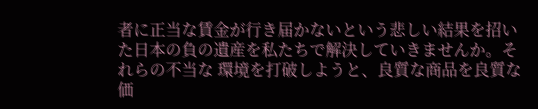者に正当な賃金が行き届かないという悲しい結果を招いた日本の負の遺産を私たちで解決していきませんか。それらの不当な 環境を打破しようと、良質な商品を良質な価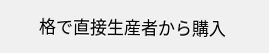格で直接生産者から購入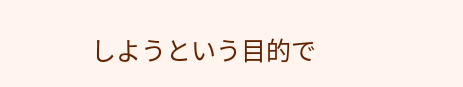しようという目的で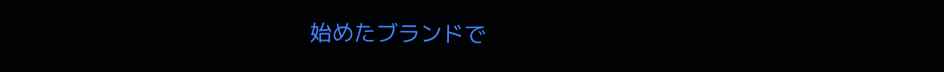始めたブランドで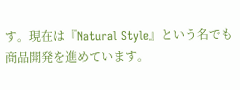す。現在は『Natural Style』という名でも商品開発を進めています。